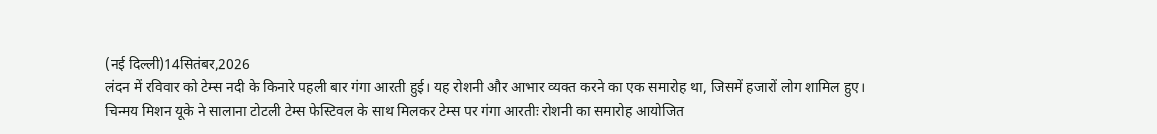(नई दिल्ली)14सितंबर,2026
लंदन में रविवार को टेम्स नदी के किनारे पहली बार गंगा आरती हुई। यह रोशनी और आभार व्यक्त करने का एक समारोह था, जिसमें हजारों लोग शामिल हुए।
चिन्मय मिशन यूके ने सालाना टोटली टेम्स फेस्टिवल के साथ मिलकर टेम्स पर गंगा आरतीः रोशनी का समारोह आयोजित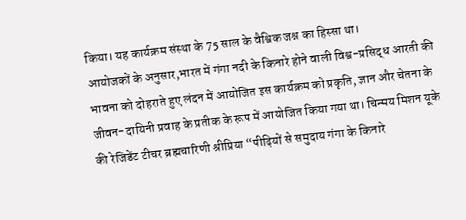किया। यह कार्यक्रम संस्था के 75 साल के वैश्विक जश्न का हिस्सा था।
आयोजकों के अनुसार,भारत में गंगा नदी के किनारे होने वाली विश्व-प्रसिद्ध आरती की भावना को दोहराते हुए लंदन में आयोजित इस कार्यक्रम को प्रकृति, ज्ञान और चेतना के जीवन-दायिनी प्रवाह के प्रतीक के रूप में आयोजित किया गया था। चिन्मय मिशन यूके की रेजिडेंट टीचर ब्रह्मचारिणी श्रीप्रिया “पीढ़ियों से समुदाय गंगा के किनारे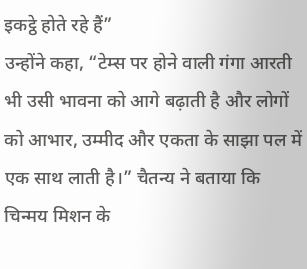इकट्ठे होते रहे हैं”
उन्होंने कहा, “टेम्स पर होने वाली गंगा आरती भी उसी भावना को आगे बढ़ाती है और लोगों को आभार, उम्मीद और एकता के साझा पल में एक साथ लाती है।” चैतन्य ने बताया कि चिन्मय मिशन के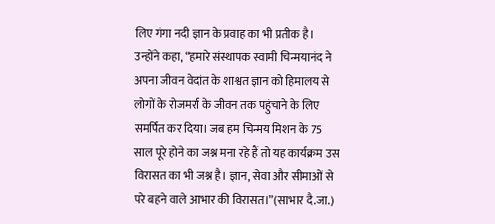लिए गंगा नदी ज्ञान के प्रवाह का भी प्रतीक है।
उन्होंने कहा, “हमारे संस्थापक स्वामी चिन्मयानंद ने अपना जीवन वेदांत के शाश्वत ज्ञान को हिमालय से लोगों के रोजमर्रा के जीवन तक पहुंचाने के लिए समर्पित कर दिया। जब हम चिन्मय मिशन के 75 साल पूरे होने का जश्न मना रहे हैं तो यह कार्यक्रम उस विरासत का भी जश्न है। ज्ञान, सेवा और सीमाओं से परे बहने वाले आभार की विरासत।”(साभार दै.जा.)